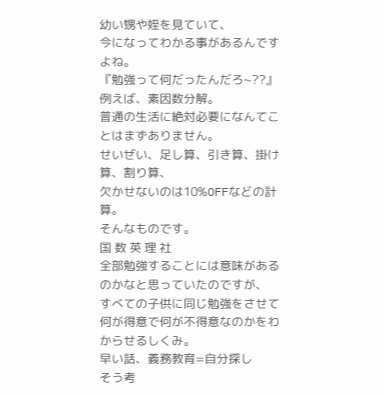幼い甥や姪を見ていて、
今になってわかる事があるんですよね。
『勉強って何だったんだろ~??』
例えば、素因数分解。
普通の生活に絶対必要になんてことはまずありません。
せいぜい、足し算、引き算、掛け算、割り算、
欠かせないのは10%OFFなどの計算。
そんなものです。
国 数 英 理 社
全部勉強することには意味があるのかなと思っていたのですが、
すべての子供に同じ勉強をさせて何が得意で何が不得意なのかをわからせるしくみ。
早い話、義務教育=自分探し
そう考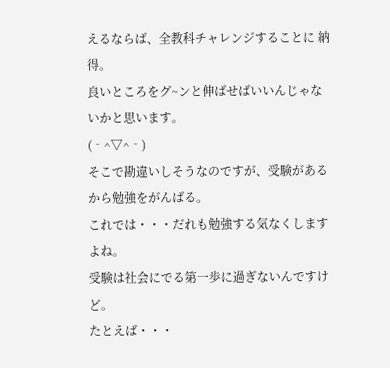えるならば、全教科チャレンジすることに 納得。
良いところをグ~ンと伸ばせばいいんじゃないかと思います。
(‐^▽^‐)
そこで勘違いしそうなのですが、受験があるから勉強をがんばる。
これでは・・・だれも勉強する気なくしますよね。
受験は社会にでる第一歩に過ぎないんですけど。
たとえば・・・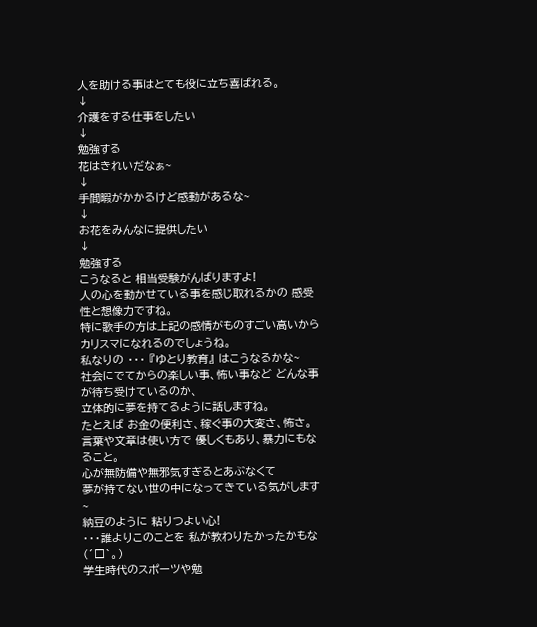人を助ける事はとても役に立ち喜ばれる。
↓
介護をする仕事をしたい
↓
勉強する
花はきれいだなぁ~
↓
手間暇がかかるけど感動があるな~
↓
お花をみんなに提供したい
↓
勉強する
こうなると 相当受験がんばりますよ!
人の心を動かせている事を感じ取れるかの 感受性と想像力ですね。
特に歌手の方は上記の感情がものすごい高いからカリスマになれるのでしょうね。
私なりの ・・・ 『ゆとり教育』 はこうなるかな~
社会にでてからの楽しい事、怖い事など どんな事が待ち受けているのか、
立体的に夢を持てるように話しますね。
たとえば お金の便利さ、稼ぐ事の大変さ、怖さ。
言葉や文章は使い方で 優しくもあり、暴力にもなること。
心が無防備や無邪気すぎるとあぶなくて
夢が持てない世の中になってきている気がします~
納豆のように 粘りつよい心!
・・・誰よりこのことを 私が教わりたかったかもな (´□`。)
学生時代のスポーツや勉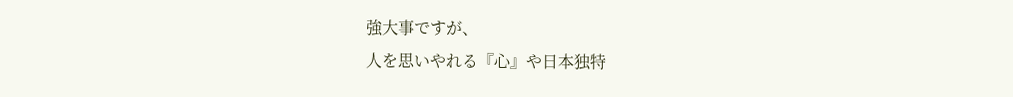強大事ですが、
人を思いやれる『心』や日本独特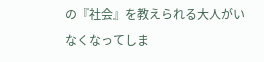の『社会』を教えられる大人がいなくなってしま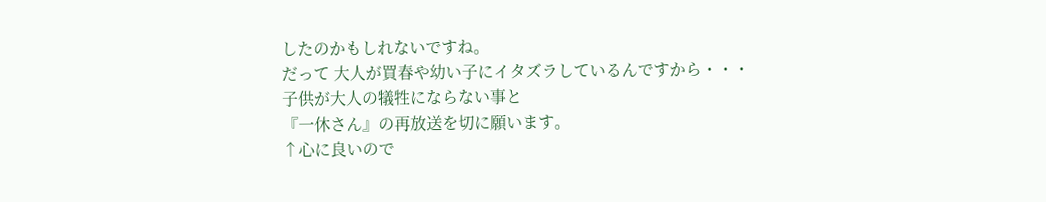したのかもしれないですね。
だって 大人が買春や幼い子にイタズラしているんですから・・・
子供が大人の犠牲にならない事と
『一休さん』の再放送を切に願います。
↑心に良いので